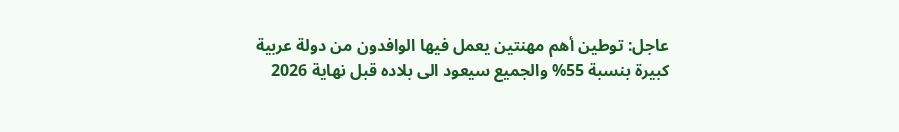عاجل: توطين أهم مهنتين يعمل فيها الوافدون من دولة عربية كبيرة بنسبة 55% والجميع سيعود الى بلاده قبل نهاية 2026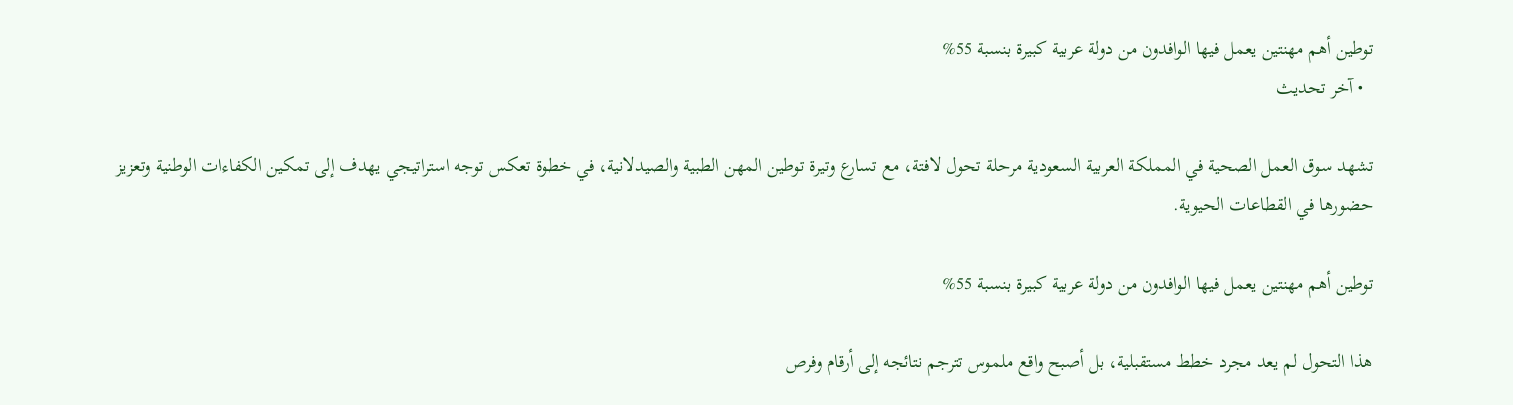توطين أهم مهنتين يعمل فيها الوافدون من دولة عربية كبيرة بنسبة 55%
  • آخر تحديث

تشهد سوق العمل الصحية في المملكة العربية السعودية مرحلة تحول لافتة، مع تسارع وتيرة توطين المهن الطبية والصيدلانية، في خطوة تعكس توجه استراتيجي يهدف إلى تمكين الكفاءات الوطنية وتعزيز حضورها في القطاعات الحيوية.

توطين أهم مهنتين يعمل فيها الوافدون من دولة عربية كبيرة بنسبة 55%

هذا التحول لم يعد مجرد خطط مستقبلية، بل أصبح واقع ملموس تترجم نتائجه إلى أرقام وفرص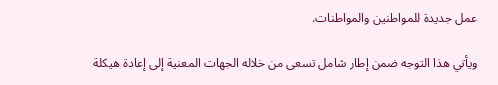عمل جديدة للمواطنين والمواطنات.

ويأتي هذا التوجه ضمن إطار شامل تسعى من خلاله الجهات المعنية إلى إعادة هيكلة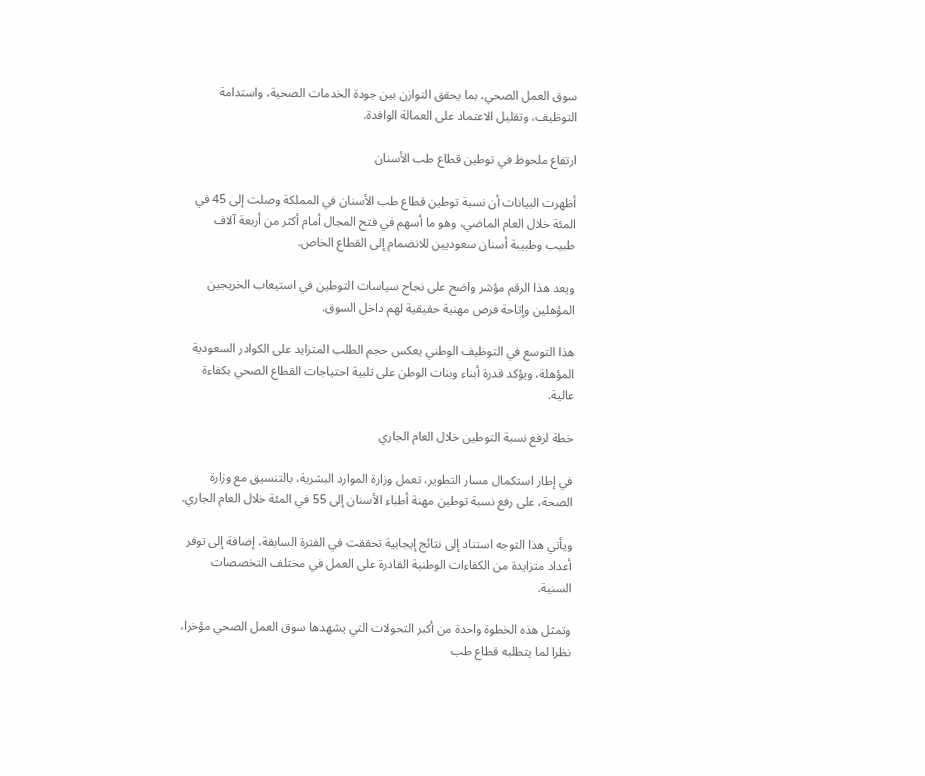سوق العمل الصحي، بما يحقق التوازن بين جودة الخدمات الصحية، واستدامة التوظيف، وتقليل الاعتماد على العمالة الوافدة.

ارتفاع ملحوظ في توطين قطاع طب الأسنان

أظهرت البيانات أن نسبة توطين قطاع طب الأسنان في المملكة وصلت إلى 45 في المئة خلال العام الماضي، وهو ما أسهم في فتح المجال أمام أكثر من أربعة آلاف طبيب وطبيبة أسنان سعوديين للانضمام إلى القطاع الخاص.

ويعد هذا الرقم مؤشر واضح على نجاح سياسات التوطين في استيعاب الخريجين المؤهلين وإتاحة فرص مهنية حقيقية لهم داخل السوق.

هذا التوسع في التوظيف الوطني يعكس حجم الطلب المتزايد على الكوادر السعودية المؤهلة، ويؤكد قدرة أبناء وبنات الوطن على تلبية احتياجات القطاع الصحي بكفاءة عالية.

خطة لرفع نسبة التوطين خلال العام الجاري

في إطار استكمال مسار التطوير، تعمل وزارة الموارد البشرية، بالتنسيق مع وزارة الصحة، على رفع نسبة توطين مهنة أطباء الأسنان إلى 55 في المئة خلال العام الجاري.

ويأتي هذا التوجه استناد إلى نتائج إيجابية تحققت في الفترة السابقة، إضافة إلى توفر أعداد متزايدة من الكفاءات الوطنية القادرة على العمل في مختلف التخصصات السنية.

وتمثل هذه الخطوة واحدة من أكبر التحولات التي يشهدها سوق العمل الصحي مؤخرا، نظرا لما يتطلبه قطاع طب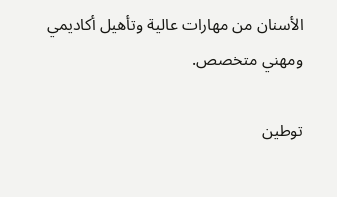الأسنان من مهارات عالية وتأهيل أكاديمي ومهني متخصص.

توطين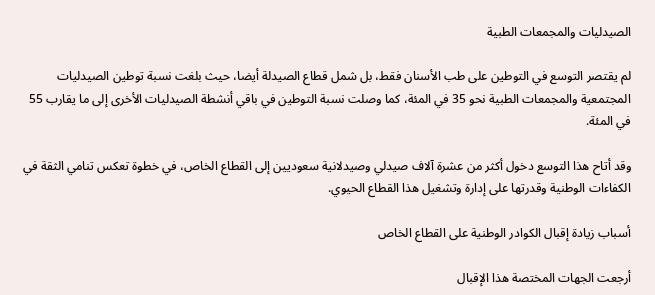الصيدليات والمجمعات الطبية

لم يقتصر التوسع في التوطين على طب الأسنان فقط، بل شمل قطاع الصيدلة أيضا، حيث بلغت نسبة توطين الصيدليات المجتمعية والمجمعات الطبية نحو 35 في المئة، كما وصلت نسبة التوطين في باقي أنشطة الصيدليات الأخرى إلى ما يقارب 55 في المئة.

وقد أتاح هذا التوسع دخول أكثر من عشرة آلاف صيدلي وصيدلانية سعوديين إلى القطاع الخاص، في خطوة تعكس تنامي الثقة في الكفاءات الوطنية وقدرتها على إدارة وتشغيل هذا القطاع الحيوي.

أسباب زيادة إقبال الكوادر الوطنية على القطاع الخاص

أرجعت الجهات المختصة هذا الإقبال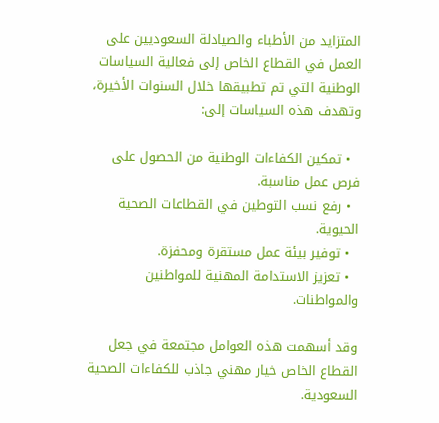المتزايد من الأطباء والصيادلة السعوديين على العمل في القطاع الخاص إلى فعالية السياسات الوطنية التي تم تطبيقها خلال السنوات الأخيرة، وتهدف هذه السياسات إلى:

  • تمكين الكفاءات الوطنية من الحصول على فرص عمل مناسبة.
  • رفع نسب التوطين في القطاعات الصحية الحيوية.
  • توفير بيئة عمل مستقرة ومحفزة.
  • تعزيز الاستدامة المهنية للمواطنين والمواطنات.

وقد أسهمت هذه العوامل مجتمعة في جعل القطاع الخاص خيار مهني جاذب للكفاءات الصحية السعودية.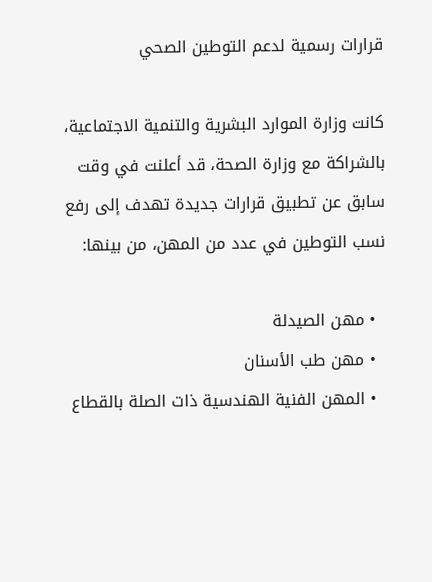قرارات رسمية لدعم التوطين الصحي

كانت وزارة الموارد البشرية والتنمية الاجتماعية، بالشراكة مع وزارة الصحة، قد أعلنت في وقت سابق عن تطبيق قرارات جديدة تهدف إلى رفع نسب التوطين في عدد من المهن، من بينها:

  • مهن الصيدلة
  • مهن طب الأسنان
  • المهن الفنية الهندسية ذات الصلة بالقطاع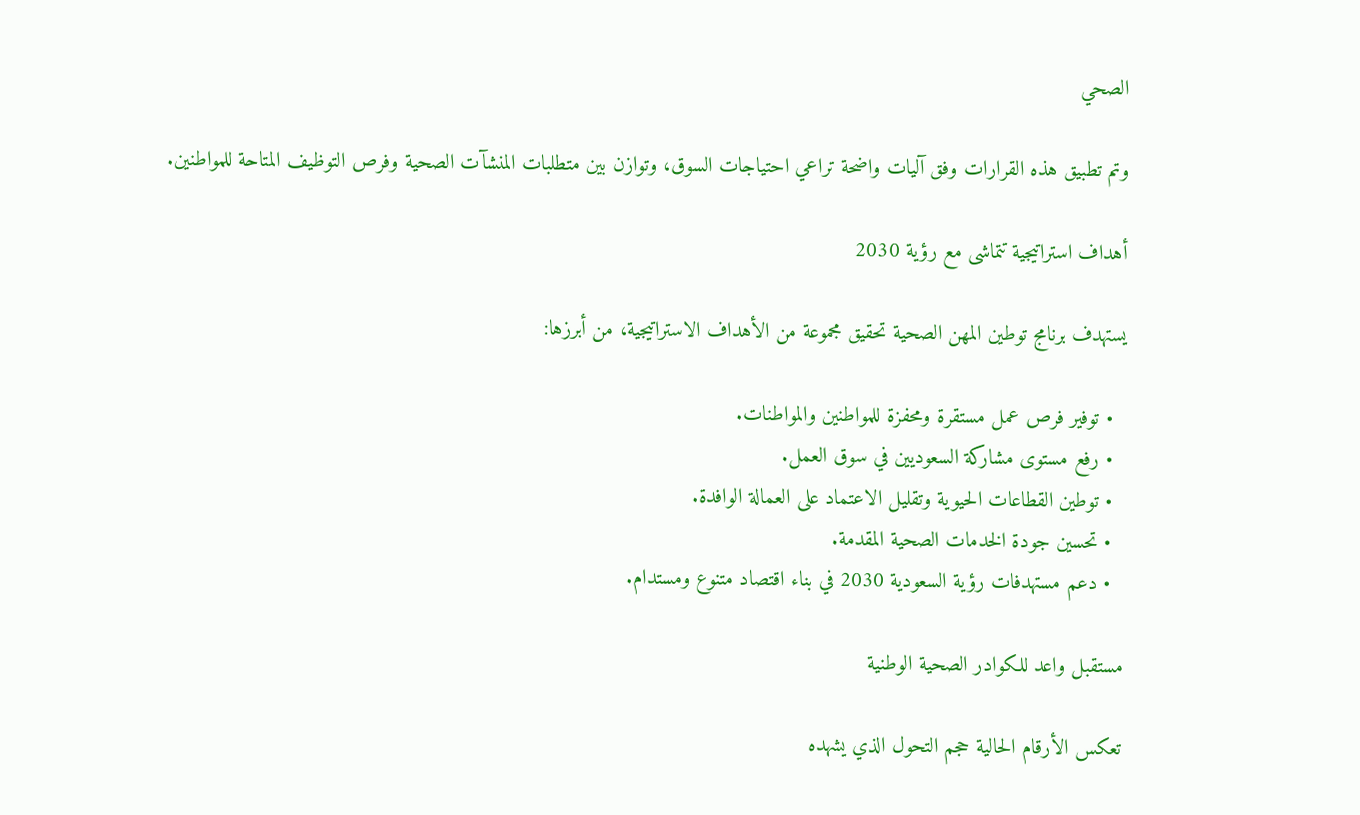الصحي

وتم تطبيق هذه القرارات وفق آليات واضحة تراعي احتياجات السوق، وتوازن بين متطلبات المنشآت الصحية وفرص التوظيف المتاحة للمواطنين.

أهداف استراتيجية تتماشى مع رؤية 2030

يستهدف برنامج توطين المهن الصحية تحقيق مجموعة من الأهداف الاستراتيجية، من أبرزها:

  • توفير فرص عمل مستقرة ومحفزة للمواطنين والمواطنات.
  • رفع مستوى مشاركة السعوديين في سوق العمل.
  • توطين القطاعات الحيوية وتقليل الاعتماد على العمالة الوافدة.
  • تحسين جودة الخدمات الصحية المقدمة.
  • دعم مستهدفات رؤية السعودية 2030 في بناء اقتصاد متنوع ومستدام.

مستقبل واعد للكوادر الصحية الوطنية

تعكس الأرقام الحالية حجم التحول الذي يشهده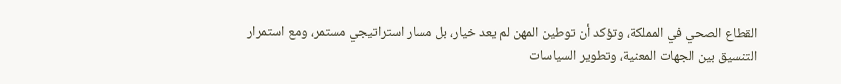القطاع الصحي في المملكة، وتؤكد أن توطين المهن لم يعد خيار، بل مسار استراتيجي مستمر، ومع استمرار التنسيق بين الجهات المعنية، وتطوير السياسات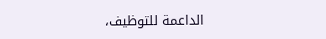الداعمة للتوظيف،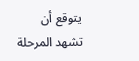يتوقع أن تشهد المرحلة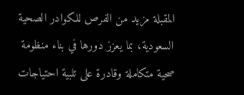المقبلة مزيد من الفرص للكوادر الصحية السعودية، بما يعزز دورها في بناء منظومة صحية متكاملة وقادرة على تلبية احتياجات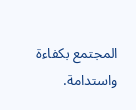المجتمع بكفاءة واستدامة.